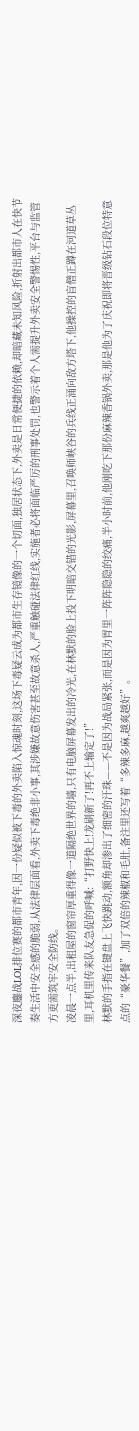深夜鏖战LOL排位赛的都市青年,因一份疑似被下毒的外卖陷入惊魂时刻,这场下毒疑云成为都市生存镜像的一个切面,独居状态下,外卖是日常便捷的依赖,却暗藏未知风险,折射出都市人在快节奏生活中安全感的脆弱,从法律层面看,外卖下毒绝非小事,其涉嫌故意伤害甚至故意杀人,严重触碰法律红线,实施者必将面临严厉的刑事处罚,也警示着个人需提升外卖安全警惕性,平台与监管方更需筑牢安全防线。
凌晨一点半,出租屋的窗帘厚重得像一道隔绝世界的墙,只有电脑屏幕发出的冷光,在林默的脸上投下明暗交错的光影,屏幕里,召唤师峡谷的兵线正涌向敌方塔下,他操控的盲僧正蹲在河道草丛里,耳机里传来队友急促的呼喊:“打野快上!龙刷新了!再不上输定了!”
林默的手指在键盘上飞快跳动,额角却渗出了细密的汗珠——不是因为战局紧张,而是因为胃里一阵阵隐隐的绞痛,半小时前,他刚吃下那份麻辣香锅外卖,那是他为了庆祝即将晋级钻石段位特意点的“豪华餐”,加了双倍的辣椒和毛肚,备注里还写着“多辣多麻,越爽越好”。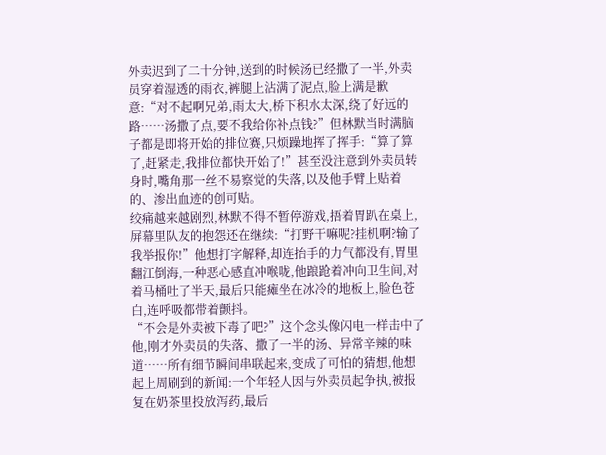外卖迟到了二十分钟,送到的时候汤已经撒了一半,外卖员穿着湿透的雨衣,裤腿上沾满了泥点,脸上满是歉意:“对不起啊兄弟,雨太大,桥下积水太深,绕了好远的路……汤撒了点,要不我给你补点钱?”但林默当时满脑子都是即将开始的排位赛,只烦躁地挥了挥手:“算了算了,赶紧走,我排位都快开始了!”甚至没注意到外卖员转身时,嘴角那一丝不易察觉的失落,以及他手臂上贴着的、渗出血迹的创可贴。
绞痛越来越剧烈,林默不得不暂停游戏,捂着胃趴在桌上,屏幕里队友的抱怨还在继续:“打野干嘛呢?挂机啊?输了我举报你!”他想打字解释,却连抬手的力气都没有,胃里翻江倒海,一种恶心感直冲喉咙,他踉跄着冲向卫生间,对着马桶吐了半天,最后只能瘫坐在冰冷的地板上,脸色苍白,连呼吸都带着颤抖。
“不会是外卖被下毒了吧?”这个念头像闪电一样击中了他,刚才外卖员的失落、撒了一半的汤、异常辛辣的味道……所有细节瞬间串联起来,变成了可怕的猜想,他想起上周刷到的新闻:一个年轻人因与外卖员起争执,被报复在奶茶里投放泻药,最后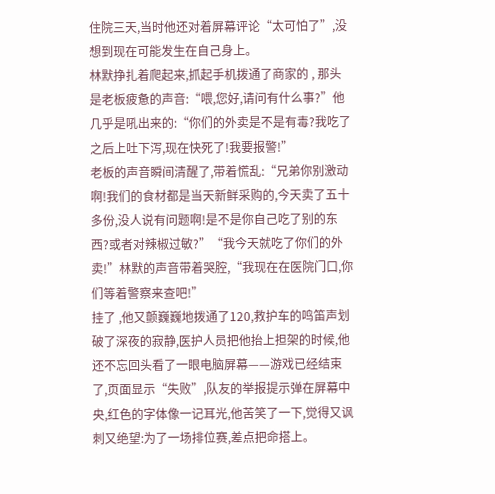住院三天,当时他还对着屏幕评论“太可怕了”,没想到现在可能发生在自己身上。
林默挣扎着爬起来,抓起手机拨通了商家的 , 那头是老板疲惫的声音:“喂,您好,请问有什么事?”他几乎是吼出来的:“你们的外卖是不是有毒?我吃了之后上吐下泻,现在快死了!我要报警!”
老板的声音瞬间清醒了,带着慌乱:“兄弟你别激动啊!我们的食材都是当天新鲜采购的,今天卖了五十多份,没人说有问题啊!是不是你自己吃了别的东西?或者对辣椒过敏?”“我今天就吃了你们的外卖!”林默的声音带着哭腔,“我现在在医院门口,你们等着警察来查吧!”
挂了 ,他又颤巍巍地拨通了120,救护车的鸣笛声划破了深夜的寂静,医护人员把他抬上担架的时候,他还不忘回头看了一眼电脑屏幕——游戏已经结束了,页面显示“失败”,队友的举报提示弹在屏幕中央,红色的字体像一记耳光,他苦笑了一下,觉得又讽刺又绝望:为了一场排位赛,差点把命搭上。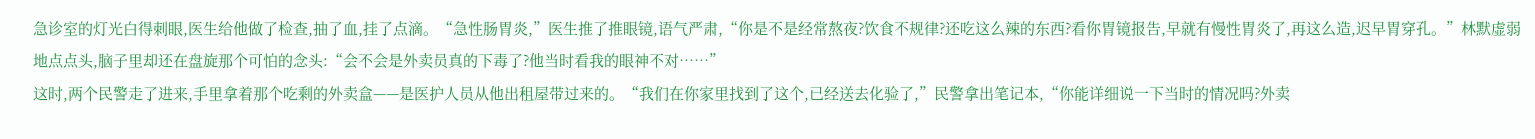急诊室的灯光白得刺眼,医生给他做了检查,抽了血,挂了点滴。“急性肠胃炎,”医生推了推眼镜,语气严肃,“你是不是经常熬夜?饮食不规律?还吃这么辣的东西?看你胃镜报告,早就有慢性胃炎了,再这么造,迟早胃穿孔。”林默虚弱地点点头,脑子里却还在盘旋那个可怕的念头:“会不会是外卖员真的下毒了?他当时看我的眼神不对……”
这时,两个民警走了进来,手里拿着那个吃剩的外卖盒——是医护人员从他出租屋带过来的。“我们在你家里找到了这个,已经送去化验了,”民警拿出笔记本,“你能详细说一下当时的情况吗?外卖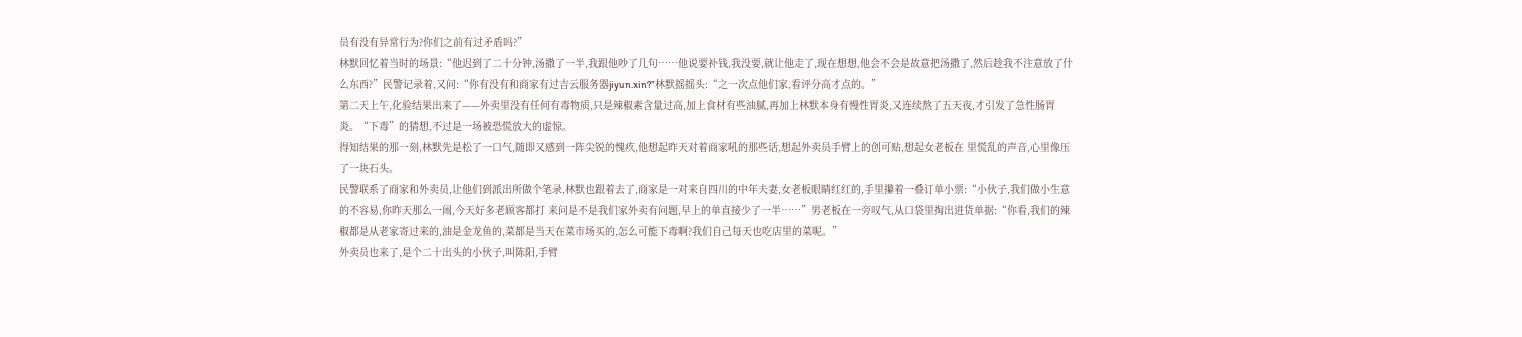员有没有异常行为?你们之前有过矛盾吗?”
林默回忆着当时的场景:“他迟到了二十分钟,汤撒了一半,我跟他吵了几句……他说要补钱,我没要,就让他走了,现在想想,他会不会是故意把汤撒了,然后趁我不注意放了什么东西?”民警记录着,又问:“你有没有和商家有过吉云服务器jiyun.xin?”林默摇摇头:“之一次点他们家,看评分高才点的。”
第二天上午,化验结果出来了——外卖里没有任何有毒物质,只是辣椒素含量过高,加上食材有些油腻,再加上林默本身有慢性胃炎,又连续熬了五天夜,才引发了急性肠胃炎。“下毒”的猜想,不过是一场被恐慌放大的虚惊。
得知结果的那一刻,林默先是松了一口气,随即又感到一阵尖锐的愧疚,他想起昨天对着商家吼的那些话,想起外卖员手臂上的创可贴,想起女老板在 里慌乱的声音,心里像压了一块石头。
民警联系了商家和外卖员,让他们到派出所做个笔录,林默也跟着去了,商家是一对来自四川的中年夫妻,女老板眼睛红红的,手里攥着一叠订单小票:“小伙子,我们做小生意的不容易,你昨天那么一闹,今天好多老顾客都打 来问是不是我们家外卖有问题,早上的单直接少了一半……”男老板在一旁叹气,从口袋里掏出进货单据:“你看,我们的辣椒都是从老家寄过来的,油是金龙鱼的,菜都是当天在菜市场买的,怎么可能下毒啊?我们自己每天也吃店里的菜呢。”
外卖员也来了,是个二十出头的小伙子,叫陈阳,手臂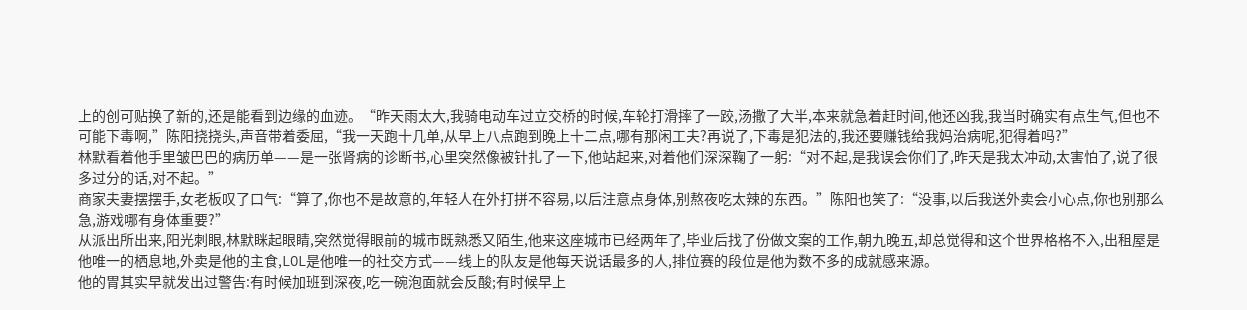上的创可贴换了新的,还是能看到边缘的血迹。“昨天雨太大,我骑电动车过立交桥的时候,车轮打滑摔了一跤,汤撒了大半,本来就急着赶时间,他还凶我,我当时确实有点生气,但也不可能下毒啊,”陈阳挠挠头,声音带着委屈,“我一天跑十几单,从早上八点跑到晚上十二点,哪有那闲工夫?再说了,下毒是犯法的,我还要赚钱给我妈治病呢,犯得着吗?”
林默看着他手里皱巴巴的病历单——是一张肾病的诊断书,心里突然像被针扎了一下,他站起来,对着他们深深鞠了一躬:“对不起,是我误会你们了,昨天是我太冲动,太害怕了,说了很多过分的话,对不起。”
商家夫妻摆摆手,女老板叹了口气:“算了,你也不是故意的,年轻人在外打拼不容易,以后注意点身体,别熬夜吃太辣的东西。”陈阳也笑了:“没事,以后我送外卖会小心点,你也别那么急,游戏哪有身体重要?”
从派出所出来,阳光刺眼,林默眯起眼睛,突然觉得眼前的城市既熟悉又陌生,他来这座城市已经两年了,毕业后找了份做文案的工作,朝九晚五,却总觉得和这个世界格格不入,出租屋是他唯一的栖息地,外卖是他的主食,LOL是他唯一的社交方式——线上的队友是他每天说话最多的人,排位赛的段位是他为数不多的成就感来源。
他的胃其实早就发出过警告:有时候加班到深夜,吃一碗泡面就会反酸;有时候早上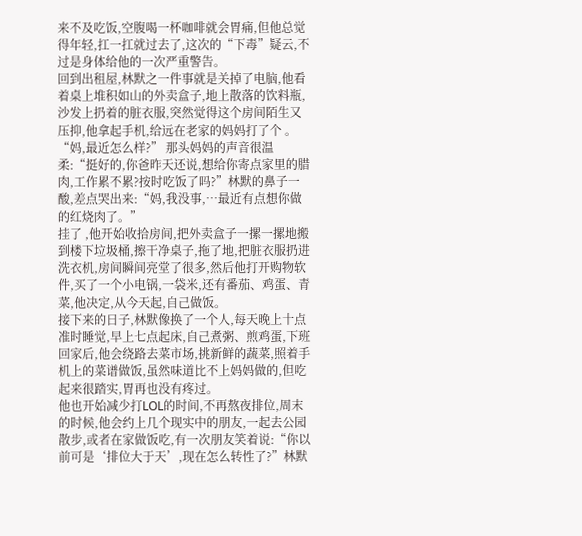来不及吃饭,空腹喝一杯咖啡就会胃痛,但他总觉得年轻,扛一扛就过去了,这次的“下毒”疑云,不过是身体给他的一次严重警告。
回到出租屋,林默之一件事就是关掉了电脑,他看着桌上堆积如山的外卖盒子,地上散落的饮料瓶,沙发上扔着的脏衣服,突然觉得这个房间陌生又压抑,他拿起手机,给远在老家的妈妈打了个 。
“妈,最近怎么样?” 那头妈妈的声音很温柔:“挺好的,你爸昨天还说,想给你寄点家里的腊肉,工作累不累?按时吃饭了吗?”林默的鼻子一酸,差点哭出来:“妈,我没事,…最近有点想你做的红烧肉了。”
挂了 ,他开始收拾房间,把外卖盒子一摞一摞地搬到楼下垃圾桶,擦干净桌子,拖了地,把脏衣服扔进洗衣机,房间瞬间亮堂了很多,然后他打开购物软件,买了一个小电锅,一袋米,还有番茄、鸡蛋、青菜,他决定,从今天起,自己做饭。
接下来的日子,林默像换了一个人,每天晚上十点准时睡觉,早上七点起床,自己煮粥、煎鸡蛋,下班回家后,他会绕路去菜市场,挑新鲜的蔬菜,照着手机上的菜谱做饭,虽然味道比不上妈妈做的,但吃起来很踏实,胃再也没有疼过。
他也开始减少打LOL的时间,不再熬夜排位,周末的时候,他会约上几个现实中的朋友,一起去公园散步,或者在家做饭吃,有一次朋友笑着说:“你以前可是‘排位大于天’,现在怎么转性了?”林默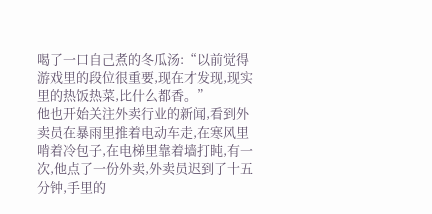喝了一口自己煮的冬瓜汤:“以前觉得游戏里的段位很重要,现在才发现,现实里的热饭热菜,比什么都香。”
他也开始关注外卖行业的新闻,看到外卖员在暴雨里推着电动车走,在寒风里啃着冷包子,在电梯里靠着墙打盹,有一次,他点了一份外卖,外卖员迟到了十五分钟,手里的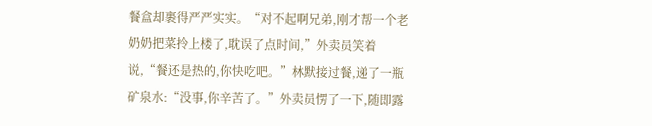餐盒却裹得严严实实。“对不起啊兄弟,刚才帮一个老奶奶把菜拎上楼了,耽误了点时间,”外卖员笑着说,“餐还是热的,你快吃吧。”林默接过餐,递了一瓶矿泉水:“没事,你辛苦了。”外卖员愣了一下,随即露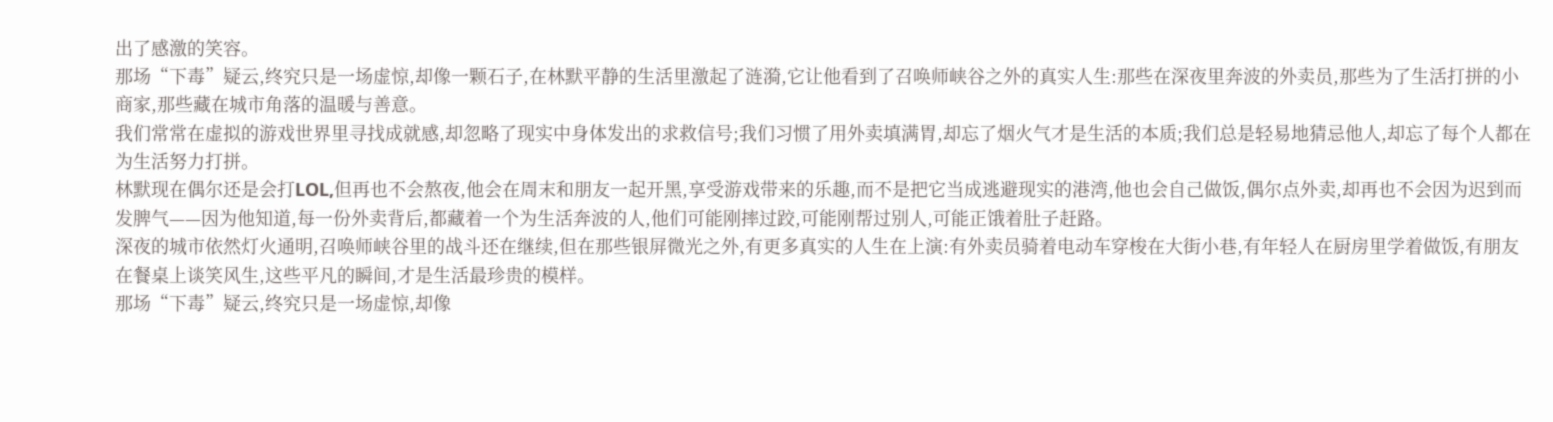出了感激的笑容。
那场“下毒”疑云,终究只是一场虚惊,却像一颗石子,在林默平静的生活里激起了涟漪,它让他看到了召唤师峡谷之外的真实人生:那些在深夜里奔波的外卖员,那些为了生活打拼的小商家,那些藏在城市角落的温暖与善意。
我们常常在虚拟的游戏世界里寻找成就感,却忽略了现实中身体发出的求救信号;我们习惯了用外卖填满胃,却忘了烟火气才是生活的本质;我们总是轻易地猜忌他人,却忘了每个人都在为生活努力打拼。
林默现在偶尔还是会打LOL,但再也不会熬夜,他会在周末和朋友一起开黑,享受游戏带来的乐趣,而不是把它当成逃避现实的港湾,他也会自己做饭,偶尔点外卖,却再也不会因为迟到而发脾气——因为他知道,每一份外卖背后,都藏着一个为生活奔波的人,他们可能刚摔过跤,可能刚帮过别人,可能正饿着肚子赶路。
深夜的城市依然灯火通明,召唤师峡谷里的战斗还在继续,但在那些银屏微光之外,有更多真实的人生在上演:有外卖员骑着电动车穿梭在大街小巷,有年轻人在厨房里学着做饭,有朋友在餐桌上谈笑风生,这些平凡的瞬间,才是生活最珍贵的模样。
那场“下毒”疑云,终究只是一场虚惊,却像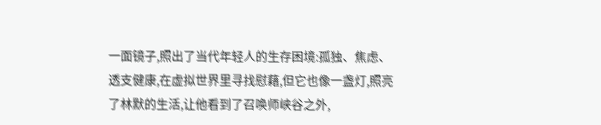一面镜子,照出了当代年轻人的生存困境:孤独、焦虑、透支健康,在虚拟世界里寻找慰藉,但它也像一盏灯,照亮了林默的生活,让他看到了召唤师峡谷之外,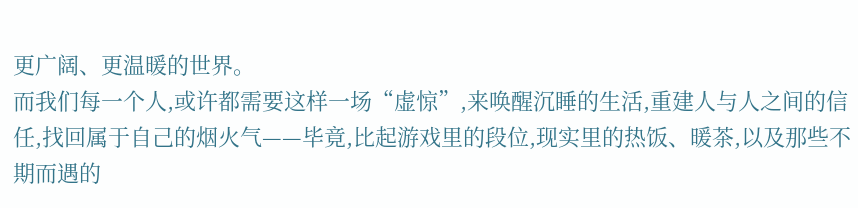更广阔、更温暖的世界。
而我们每一个人,或许都需要这样一场“虚惊”,来唤醒沉睡的生活,重建人与人之间的信任,找回属于自己的烟火气——毕竟,比起游戏里的段位,现实里的热饭、暖茶,以及那些不期而遇的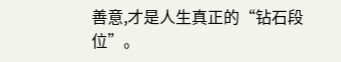善意,才是人生真正的“钻石段位”。